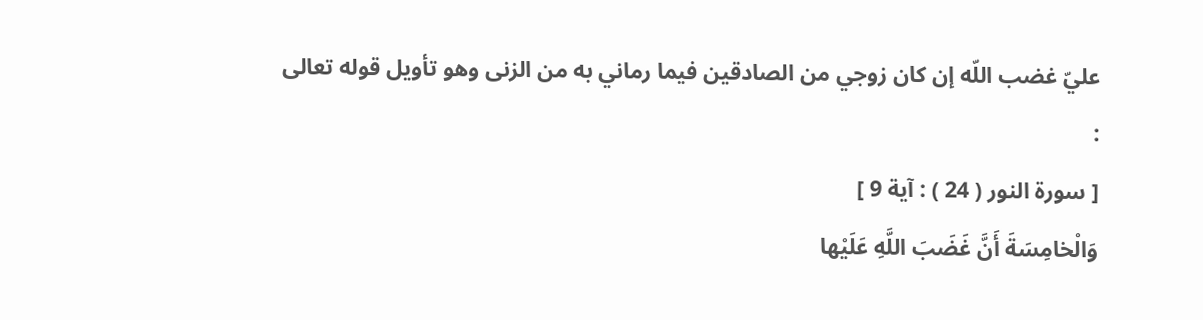عليّ غضب اللّه إن كان زوجي من الصادقين فيما رماني به من الزنى وهو تأويل قوله تعالى :
[ سورة النور ( 24 ) : آية 9 ]
وَالْخامِسَةَ أَنَّ غَضَبَ اللَّهِ عَلَيْها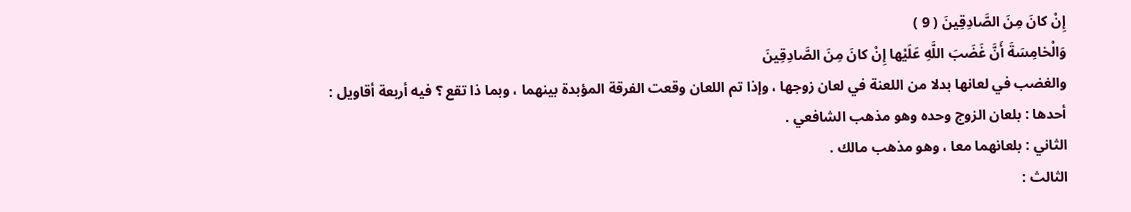إِنْ كانَ مِنَ الصَّادِقِينَ ( 9 )
وَالْخامِسَةَ أَنَّ غَضَبَ اللَّهِ عَلَيْها إِنْ كانَ مِنَ الصَّادِقِينَ
والغضب في لعانها بدلا من اللعنة في لعان زوجها ، وإذا تم اللعان وقعت الفرقة المؤبدة بينهما ، وبما ذا تقع ؟ فيه أربعة أقاويل :
أحدها : بلعان الزوج وحده وهو مذهب الشافعي .
الثاني : بلعانهما معا ، وهو مذهب مالك .
الثالث :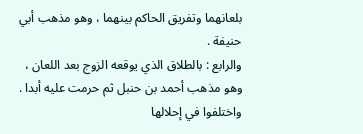بلعانهما وتفريق الحاكم بينهما ، وهو مذهب أبي حنيفة .
والرابع : بالطلاق الذي يوقعه الزوج بعد اللعان ، وهو مذهب أحمد بن حنبل ثم حرمت عليه أبدا .
واختلفوا في إحلالها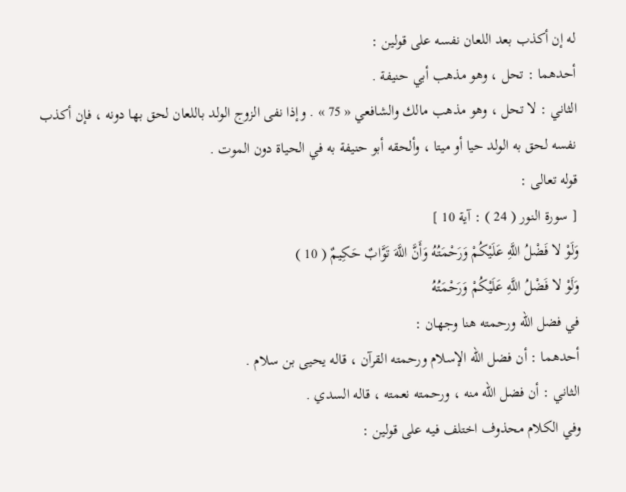له إن أكذب بعد اللعان نفسه على قولين :
أحدهما : تحل ، وهو مذهب أبي حنيفة .
الثاني : لا تحل ، وهو مذهب مالك والشافعي « 75 » . وإذا نفى الزوج الولد باللعان لحق بها دونه ، فإن أكذب نفسه لحق به الولد حيا أو ميتا ، وألحقه أبو حنيفة به في الحياة دون الموت .
قوله تعالى :
[ سورة النور ( 24 ) : آية 10 ]
وَلَوْ لا فَضْلُ اللَّهِ عَلَيْكُمْ وَرَحْمَتُهُ وَأَنَّ اللَّهَ تَوَّابٌ حَكِيمٌ ( 10 )
وَلَوْ لا فَضْلُ اللَّهِ عَلَيْكُمْ وَرَحْمَتُهُ
في فضل اللّه ورحمته هنا وجهان :
أحدهما : أن فضل اللّه الإسلام ورحمته القرآن ، قاله يحيى بن سلام .
الثاني : أن فضل اللّه منه ، ورحمته نعمته ، قاله السدي .
وفي الكلام محذوف اختلف فيه على قولين :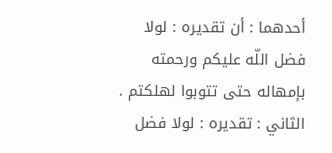أحدهما : أن تقديره : لولا فضل اللّه عليكم ورحمته بإمهاله حتى تتوبوا لهلكتم .
الثاني : تقديره : لولا فضل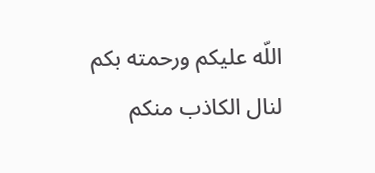اللّه عليكم ورحمته بكم لنال الكاذب منكم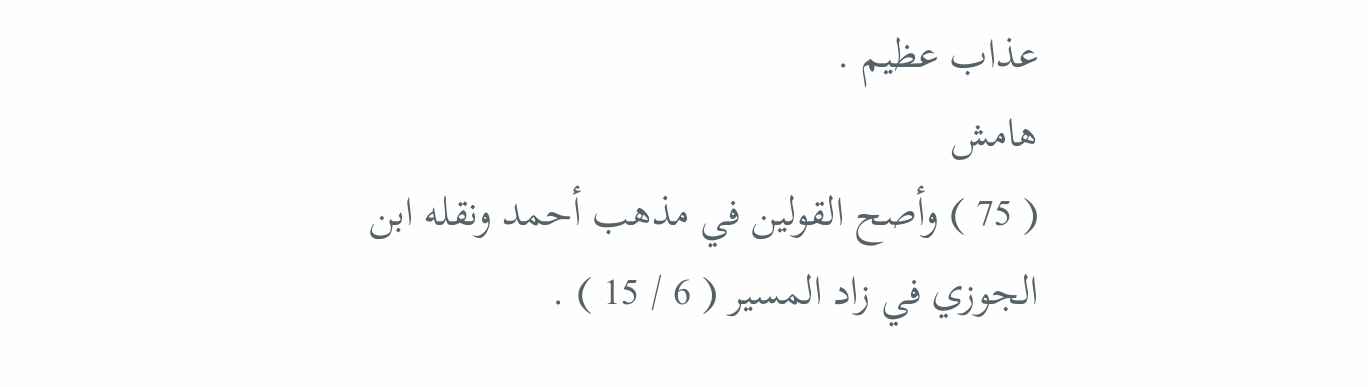عذاب عظيم .
هامش
( 75 ) وأصح القولين في مذهب أحمد ونقله ابن الجوزي في زاد المسير ( 6 / 15 ) .